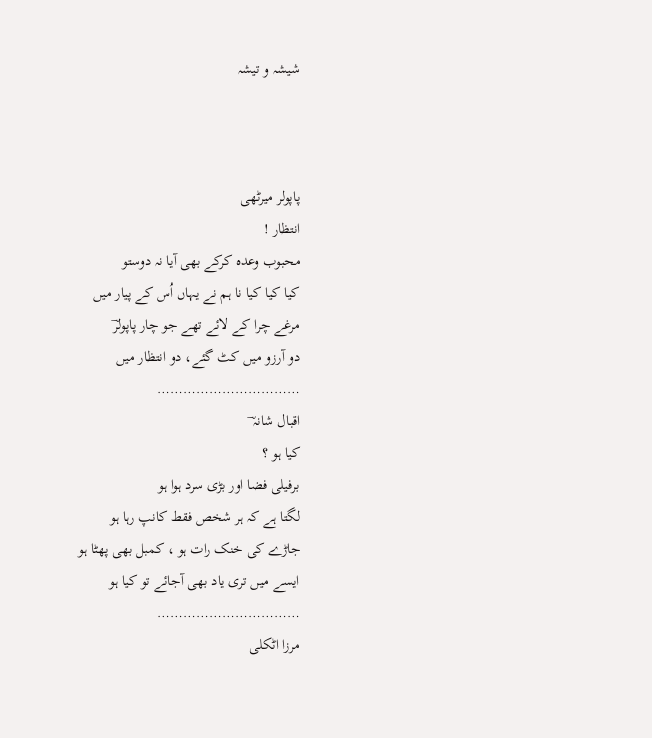شیشہ و تیشہ



پاپولر میرٹھی
انتظار !
محبوب وعدہ کرکے بھی آیا نہ دوستو
کیا کیا کیا نا ہم نے یہاں اُس کے پیار میں
مرغے چرا کے لائے تھے جو چار پاپولرؔ
دو آرزو میں کٹ گئے، دو انتظار میں
……………………………
اقبال شانہ ؔ
کیا ہو ؟
برفیلی فضا اور بڑی سرد ہوا ہو
لگتا ہے کہ ہر شخص فقط کانپ رہا ہو
جاڑے کی خنک رات ہو ، کمبل بھی پھٹا ہو
ایسے میں تری یاد بھی آجائے تو کیا ہو
……………………………
مرزا اٹکلی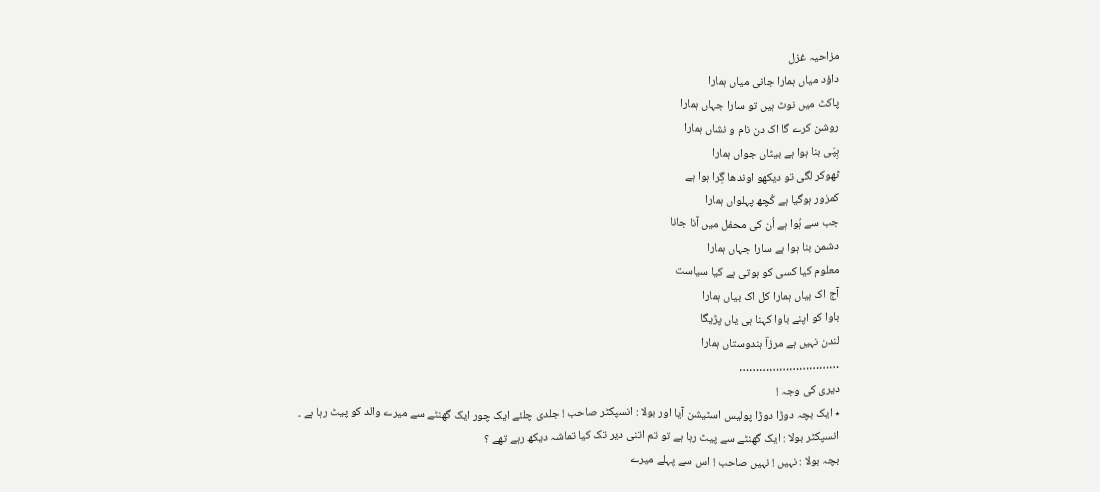مزاحیہ غزل
داؤد میاں ہمارا جانی میاں ہمارا
پاکٹ میں نوٹ ہیں تو سارا جہاں ہمارا
روشن کرے گا اک دن نام و نشاں ہمارا
ہِپّی بنا ہوا ہے بیٹاں جواں ہمارا
ٹھوکر لگی تو دیکھو اوندھا گِرا ہوا ہے
کمزور ہوگیا ہے کُچھ پہلواں ہمارا
جب سے ہُوا ہے اُن کی محفل میں آنا جانا
دشمن بنا ہوا ہے سارا جہاں ہمارا
معلوم کیا کسی کو ہوتی ہے کیا سیاست
آج اک بیاں ہمارا کل اک بیاں ہمارا
باوا کو اپنے باوا کہنا ہی یاں پڑیگا
لندن نہیں ہے مرزاؔ ہندوستاں ہمارا
…………………………
دیری کی وجہ !
٭ ایک بچہ دوڑا دوڑا پولیس اسٹیشن آیا اور بولا : انسپکٹر صاحب ! جلدی چلئے ایک چور ایک گھنٹے سے میرے والد کو پیٹ رہا ہے ۔
انسپکٹر بولا : ایک گھنٹے سے پیٹ رہا ہے تو تم اتنی دیر تک کیا تماشہ دیکھ رہے تھے ؟
بچہ بولا : نہیں ! نہیں صاحب ! اس سے پہلے میرے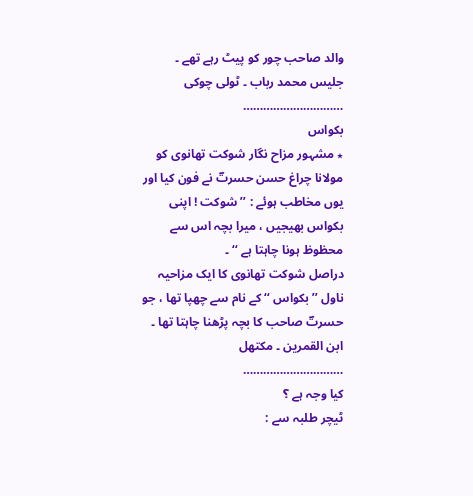والد صاحب چور کو پیٹ رہے تھے ۔
جلیس محمد رباب ۔ ٹولی چوکی
…………………………
بکواس
٭ مشہور مزاح نگار شوکت تھانوی کو مولانا چراغ حسن حسرتؔ نے فون کیا اور یوں مخاطب ہوئے : ’’ شوکت ! اپنی بکواس بھیجیں ، میرا بچہ اس سے محظوظ ہونا چاہتا ہے ‘‘ ۔
دراصل شوکت تھانوی کا ایک مزاحیہ ناول ’’ بکواس ‘‘ کے نام سے چھپا تھا ، جو حسرتؔ صاحب کا بچہ پڑھنا چاہتا تھا ۔
ابن القمرین ۔ مکتھل
…………………………
کیا وجہ ہے ؟
ٹیچر طلبہ سے :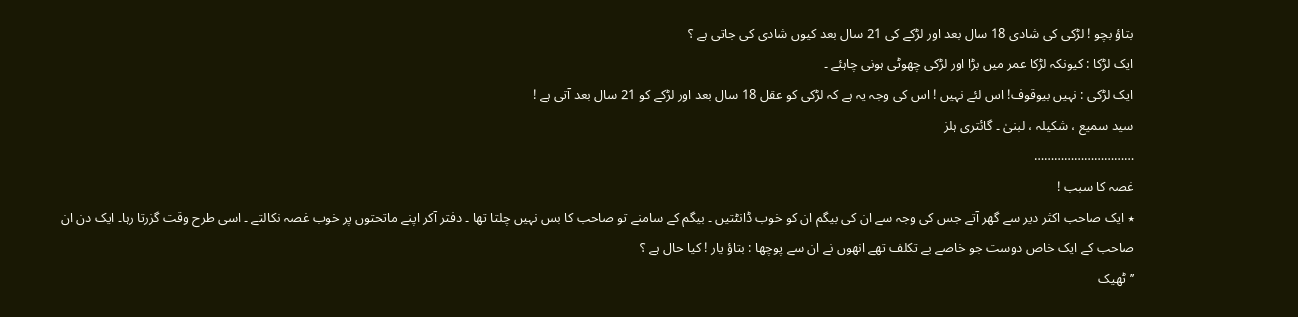بتاؤ بچو ! لڑکی کی شادی 18 سال بعد اور لڑکے کی 21 سال بعد کیوں شادی کی جاتی ہے ؟
ایک لڑکا : کیونکہ لڑکا عمر میں بڑا اور لڑکی چھوٹی ہونی چاہئے ۔
ایک لڑکی : نہیں بیوقوف! اس لئے نہیں ! اس کی وجہ یہ ہے کہ لڑکی کو عقل 18 سال بعد اور لڑکے کو 21 سال بعد آتی ہے !
سید سمیع ، شکیلہ ، لبنیٰ ۔ گائتری ہلز
…………………………
غصہ کا سبب !
٭ ایک صاحب اکثر دیر سے گھر آتے جس کی وجہ سے ان کی بیگم ان کو خوب ڈانٹتیں ۔ بیگم کے سامنے تو صاحب کا بس نہیں چلتا تھا ۔ دفتر آکر اپنے ماتحتوں پر خوب غصہ نکالتے ۔ اسی طرح وقت گزرتا رہا۔ ایک دن ان صاحب کے ایک خاص دوست جو خاصے بے تکلف تھے انھوں نے ان سے پوچھا : بتاؤ یار ! کیا حال ہے ؟
’’ٹھیک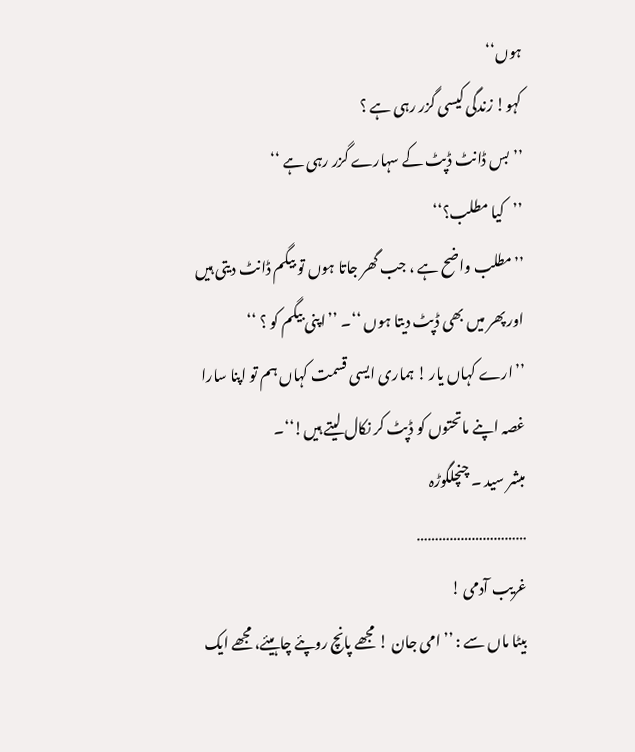ہوں‘‘
کہو! زندگی کیسی گزر رہی ہے ؟
’’بس ڈانٹ ڈپٹ کے سہارے گزر رہی ہے ‘‘
’’کیا مطلب؟‘‘
’’مطلب واضح ہے ، جب گھر جاتا ہوں تو بیگم ڈانٹ دیتی ہیں اور پھر میں بھی ڈپٹ دیتا ہوں ‘‘۔ ’’اپنی بیگم کو ؟ ‘‘
’’ارے کہاں یار ! ہماری ایسی قسمت کہاں ہم تو اپنا سارا غصہ اپنے ماتحتوں کو ڈپٹ کر نکال لیتے ہیں!‘‘۔
مبشر سید ۔ چنچلگوڑہ
…………………………
غریب آدمی !
بیٹا ماں سے : ’’ امی جان ! مجھے پانچ روپئے چاہیئے، مجھے ایک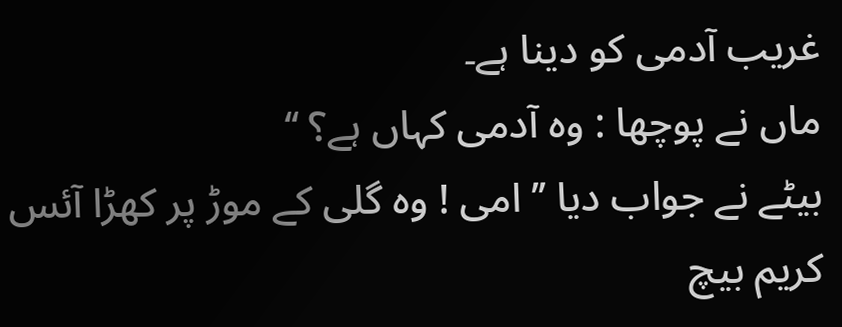غریب آدمی کو دینا ہے۔
ماں نے پوچھا : وہ آدمی کہاں ہے؟ ‘‘
بیٹے نے جواب دیا ’’ امی ! وہ گلی کے موڑ پر کھڑا آئس کریم بیچ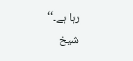رہا ہے۔‘‘
شیخ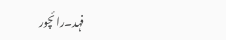فہد۔رائچور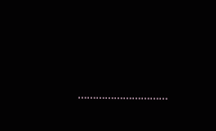…………………………